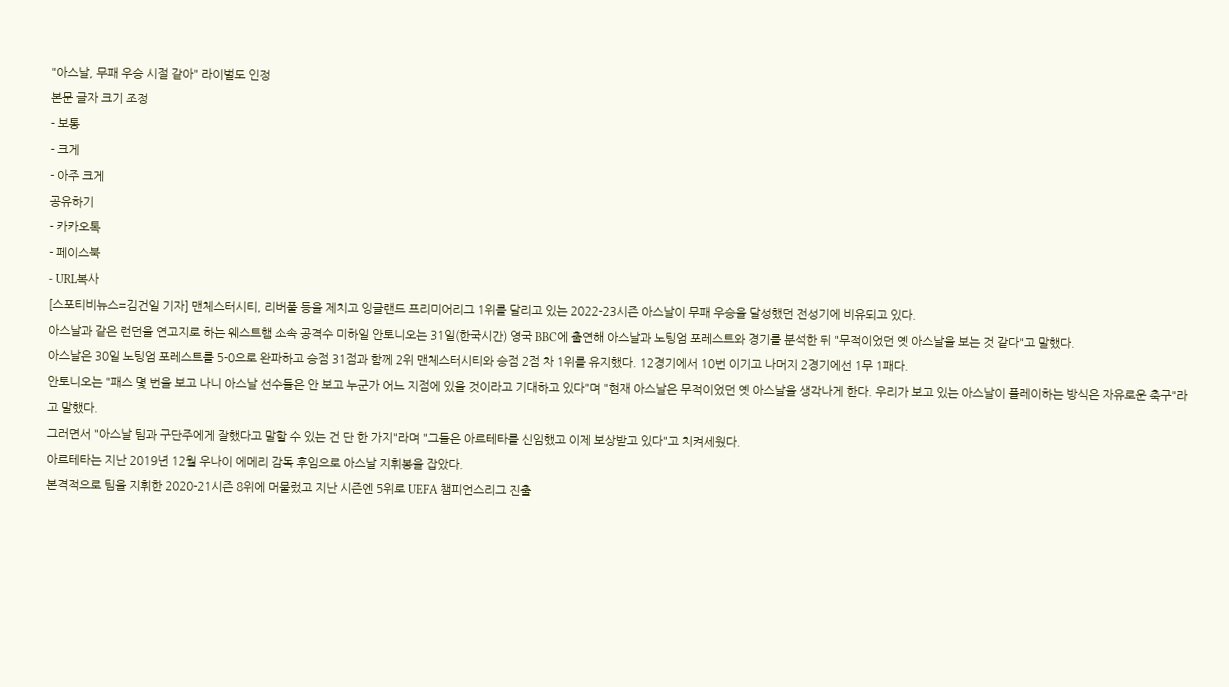"아스날, 무패 우승 시절 같아" 라이벌도 인정
본문 글자 크기 조정
- 보통
- 크게
- 아주 크게
공유하기
- 카카오톡
- 페이스북
- URL복사
[스포티비뉴스=김건일 기자] 맨체스터시티, 리버풀 등을 제치고 잉글랜드 프리미어리그 1위를 달리고 있는 2022-23시즌 아스날이 무패 우승을 달성했던 전성기에 비유되고 있다.
아스날과 같은 런던을 연고지로 하는 웨스트햄 소속 공격수 미하일 안토니오는 31일(한국시간) 영국 BBC에 출연해 아스날과 노팅엄 포레스트와 경기를 분석한 뒤 "무적이었던 옛 아스날을 보는 것 같다"고 말했다.
아스날은 30일 노팅엄 포레스트를 5-0으로 완파하고 승점 31점과 함께 2위 맨체스터시티와 승점 2점 차 1위를 유지했다. 12경기에서 10번 이기고 나머지 2경기에선 1무 1패다.
안토니오는 "패스 몇 번을 보고 나니 아스날 선수들은 안 보고 누군가 어느 지점에 있을 것이라고 기대하고 있다"며 "현재 아스날은 무적이었던 옛 아스날을 생각나게 한다. 우리가 보고 있는 아스날이 플레이하는 방식은 자유로운 축구"라고 말했다.
그러면서 "아스날 팀과 구단주에게 잘했다고 말할 수 있는 건 단 한 가지"라며 "그들은 아르테타를 신임했고 이제 보상받고 있다"고 치켜세웠다.
아르테타는 지난 2019년 12월 우나이 에메리 감독 후임으로 아스날 지휘봉을 잡았다.
본격적으로 팀을 지휘한 2020-21시즌 8위에 머물렀고 지난 시즌엔 5위로 UEFA 챔피언스리그 진출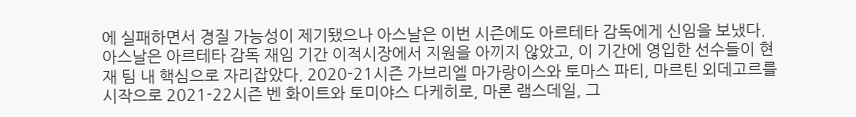에 실패하면서 경질 가능성이 제기됐으나 아스날은 이번 시즌에도 아르테타 감독에게 신임을 보냈다.
아스날은 아르테타 감독 재임 기간 이적시장에서 지원을 아끼지 않았고, 이 기간에 영입한 선수들이 현재 팀 내 핵심으로 자리잡았다. 2020-21시즌 가브리엘 마가랑이스와 토마스 파티, 마르틴 외데고르를 시작으로 2021-22시즌 벤 화이트와 토미야스 다케히로, 마론 램스데일, 그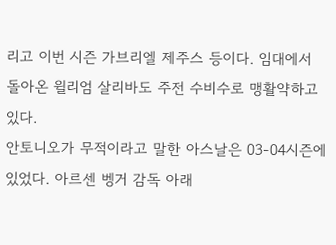리고 이번 시즌 가브리엘 제주스 등이다. 임대에서 돌아온 윌리엄 살리바도 주전 수비수로 맹활약하고 있다.
안토니오가 무적이라고 말한 아스날은 03-04시즌에 있었다. 아르센 벵거 감독 아래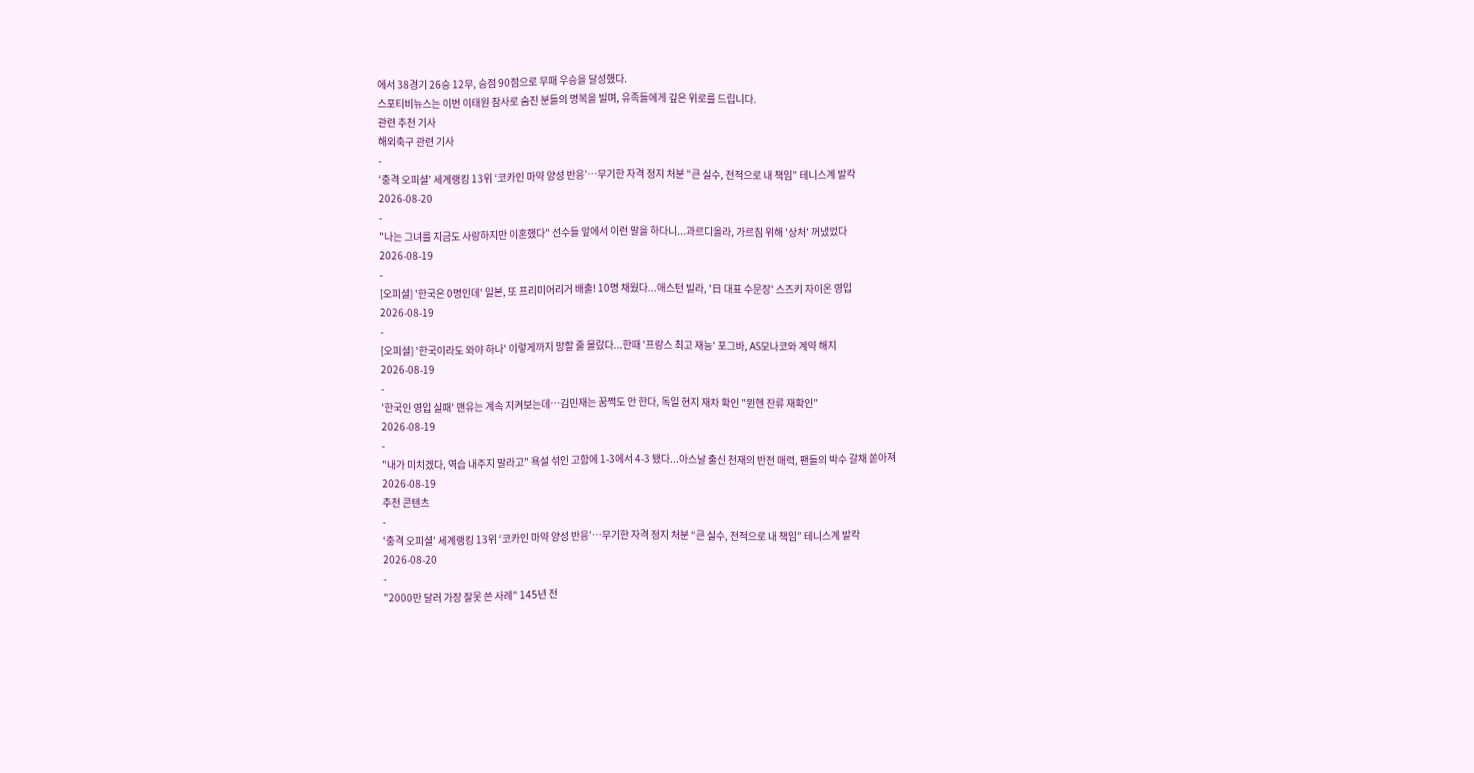에서 38경기 26승 12무, 승점 90점으로 무패 우승을 달성했다.
스포티비뉴스는 이번 이태원 참사로 숨진 분들의 명복을 빌며, 유족들에게 깊은 위로를 드립니다.
관련 추천 기사
해외축구 관련 기사
-
‘충격 오피셜’ 세계랭킹 13위 ‘코카인 마약 양성 반응’…무기한 자격 정지 처분 “큰 실수, 전적으로 내 책임” 테니스계 발칵
2026-08-20
-
"나는 그녀를 지금도 사랑하지만 이혼했다" 선수들 앞에서 이런 말을 하다니...과르디올라, 가르침 위해 '상처' 꺼냈었다
2026-08-19
-
[오피셜] '한국은 0명인데' 일본, 또 프리미어리거 배출! 10명 채웠다...애스턴 빌라, '日 대표 수문장' 스즈키 자이온 영입
2026-08-19
-
[오피셜] '한국이라도 와야 하나' 이렇게까지 망할 줄 몰랐다...한때 '프랑스 최고 재능' 포그바, AS모나코와 계약 해지
2026-08-19
-
'한국인 영입 실패' 맨유는 계속 지켜보는데…김민재는 꿈쩍도 안 한다, 독일 현지 재차 확인 "뮌헨 잔류 재확인"
2026-08-19
-
"내가 미치겠다, 역습 내주지 말라고" 욕설 섞인 고함에 1-3에서 4-3 됐다...아스날 출신 천재의 반전 매력, 팬들의 박수 갈채 쏟아져
2026-08-19
추천 콘텐츠
-
‘충격 오피셜’ 세계랭킹 13위 ‘코카인 마약 양성 반응’…무기한 자격 정지 처분 “큰 실수, 전적으로 내 책임” 테니스계 발칵
2026-08-20
-
"2000만 달러 가장 잘못 쓴 사례" 145년 전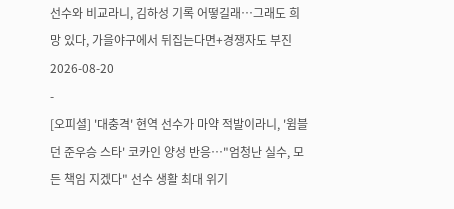선수와 비교라니, 김하성 기록 어떻길래…그래도 희망 있다, 가을야구에서 뒤집는다면+경쟁자도 부진
2026-08-20
-
[오피셜] '대충격' 현역 선수가 마약 적발이라니, '윔블던 준우승 스타' 코카인 양성 반응…"엄청난 실수, 모든 책임 지겠다" 선수 생활 최대 위기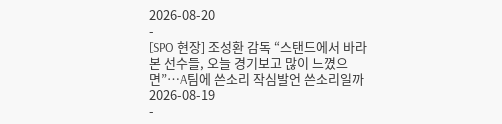2026-08-20
-
[SPO 현장] 조성환 감독 “스탠드에서 바라본 선수들, 오늘 경기보고 많이 느꼈으면”…A팀에 쓴소리 작심발언 쓴소리일까
2026-08-19
-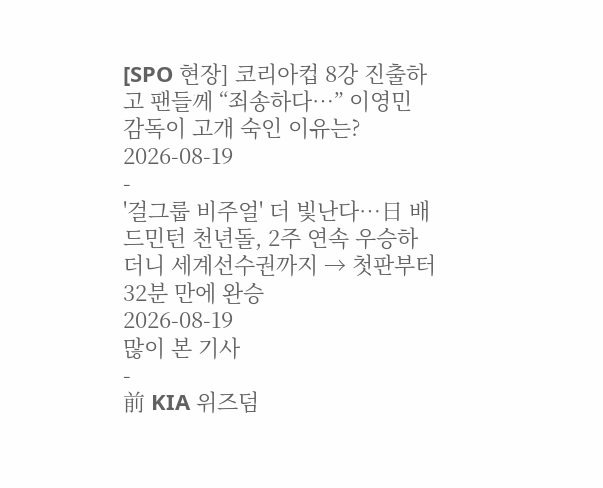[SPO 현장] 코리아컵 8강 진출하고 팬들께 “죄송하다…” 이영민 감독이 고개 숙인 이유는?
2026-08-19
-
'걸그룹 비주얼' 더 빛난다…日 배드민턴 천년돌, 2주 연속 우승하더니 세계선수권까지 → 첫판부터 32분 만에 완승
2026-08-19
많이 본 기사
-
前 KIA 위즈덤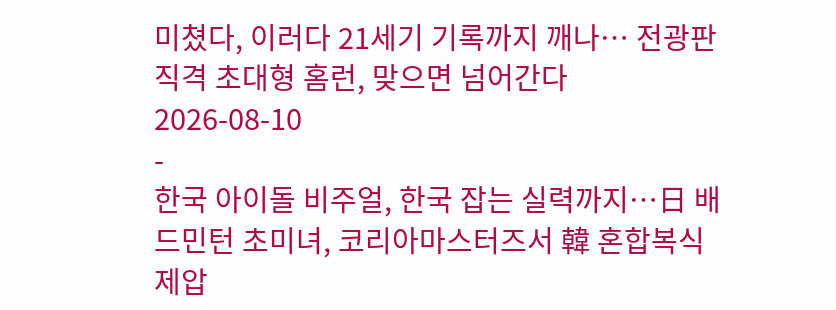미쳤다, 이러다 21세기 기록까지 깨나… 전광판 직격 초대형 홈런, 맞으면 넘어간다
2026-08-10
-
한국 아이돌 비주얼, 한국 잡는 실력까지…日 배드민턴 초미녀, 코리아마스터즈서 韓 혼합복식 제압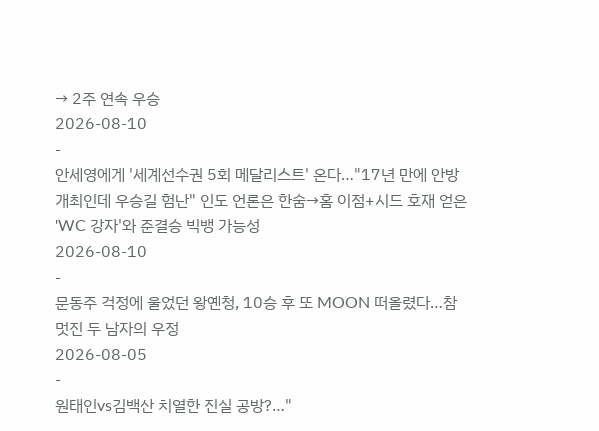→ 2주 연속 우승
2026-08-10
-
안세영에게 '세계선수권 5회 메달리스트' 온다…"17년 만에 안방 개최인데 우승길 험난" 인도 언론은 한숨→홈 이점+시드 호재 얻은 'WC 강자'와 준결승 빅뱅 가능성
2026-08-10
-
문동주 걱정에 울었던 왕옌청, 10승 후 또 MOON 떠올렸다…참 멋진 두 남자의 우정
2026-08-05
-
원태인vs김백산 치열한 진실 공방?…"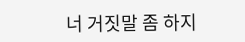너 거짓말 좀 하지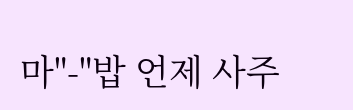마"-"밥 언제 사주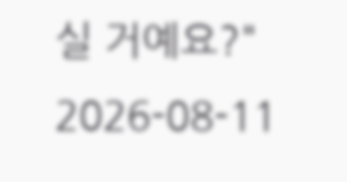실 거예요?"
2026-08-11